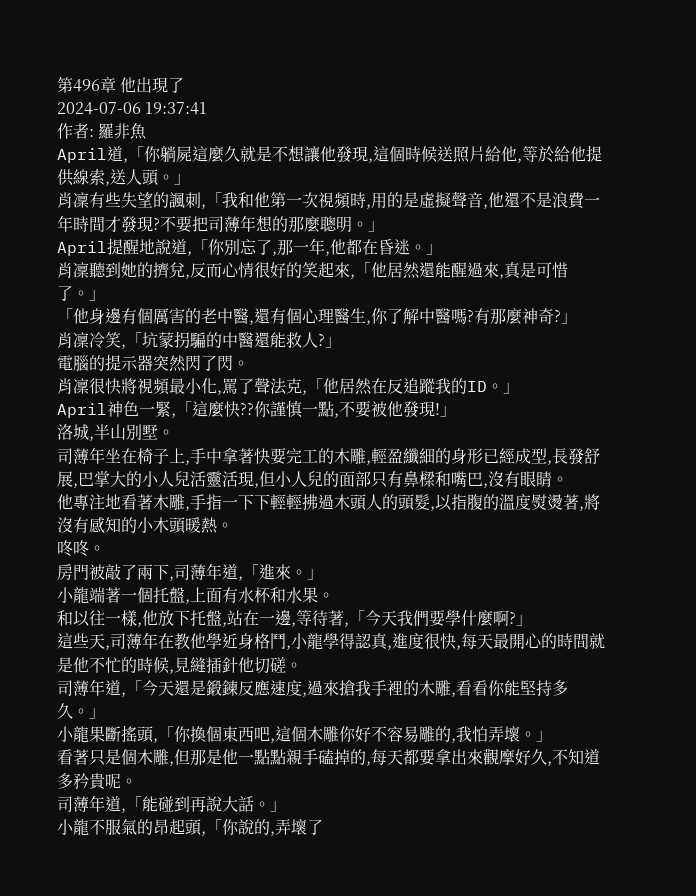第496章 他出現了
2024-07-06 19:37:41
作者: 羅非魚
April道,「你躺屍這麼久就是不想讓他發現,這個時候送照片給他,等於給他提供線索,送人頭。」
肖凜有些失望的諷刺,「我和他第一次視頻時,用的是虛擬聲音,他還不是浪費一年時間才發現?不要把司薄年想的那麼聰明。」
April提醒地說道,「你別忘了,那一年,他都在昏迷。」
肖凜聽到她的擠兌,反而心情很好的笑起來,「他居然還能醒過來,真是可惜了。」
「他身邊有個厲害的老中醫,還有個心理醫生,你了解中醫嗎?有那麼神奇?」
肖凜冷笑,「坑蒙拐騙的中醫還能救人?」
電腦的提示器突然閃了閃。
肖凜很快將視頻最小化,罵了聲法克,「他居然在反追蹤我的ID。」
April神色一緊,「這麼快??你謹慎一點,不要被他發現!」
洛城,半山別墅。
司薄年坐在椅子上,手中拿著快要完工的木雕,輕盈纖細的身形已經成型,長發舒展,巴掌大的小人兒活靈活現,但小人兒的面部只有鼻樑和嘴巴,沒有眼睛。
他專注地看著木雕,手指一下下輕輕拂過木頭人的頭髮,以指腹的溫度熨燙著,將沒有感知的小木頭暖熱。
咚咚。
房門被敲了兩下,司薄年道,「進來。」
小龍端著一個托盤,上面有水杯和水果。
和以往一樣,他放下托盤,站在一邊,等待著,「今天我們要學什麼啊?」
這些天,司薄年在教他學近身格鬥,小龍學得認真,進度很快,每天最開心的時間就是他不忙的時候,見縫插針他切磋。
司薄年道,「今天還是鍛鍊反應速度,過來搶我手裡的木雕,看看你能堅持多久。」
小龍果斷搖頭,「你換個東西吧,這個木雕你好不容易雕的,我怕弄壞。」
看著只是個木雕,但那是他一點點親手磕掉的,每天都要拿出來觀摩好久,不知道多矜貴呢。
司薄年道,「能碰到再說大話。」
小龍不服氣的昂起頭,「你說的,弄壞了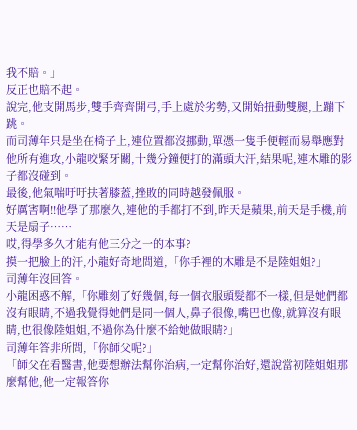我不賠。」
反正也賠不起。
說完,他支開馬步,雙手齊齊開弓,手上處於劣勢,又開始扭動雙腿,上蹦下跳。
而司薄年只是坐在椅子上,連位置都沒挪動,單憑一隻手便輕而易舉應對他所有進攻,小龍咬緊牙關,十幾分鐘便打的滿頭大汗,結果呢,連木雕的影子都沒碰到。
最後,他氣喘吁吁扶著膝蓋,挫敗的同時越發佩服。
好厲害啊!!他學了那麼久,連他的手都打不到,昨天是蘋果,前天是手機,前天是扇子……
哎,得學多久才能有他三分之一的本事?
摸一把臉上的汗,小龍好奇地問道,「你手裡的木雕是不是陸姐姐?」
司薄年沒回答。
小龍困惑不解,「你雕刻了好幾個,每一個衣服頭髮都不一樣,但是她們都沒有眼睛,不過我覺得她們是同一個人,鼻子很像,嘴巴也像,就算沒有眼睛,也很像陸姐姐,不過你為什麼不給她做眼睛?」
司薄年答非所問,「你師父呢?」
「師父在看醫書,他要想辦法幫你治病,一定幫你治好,還說當初陸姐姐那麼幫他,他一定報答你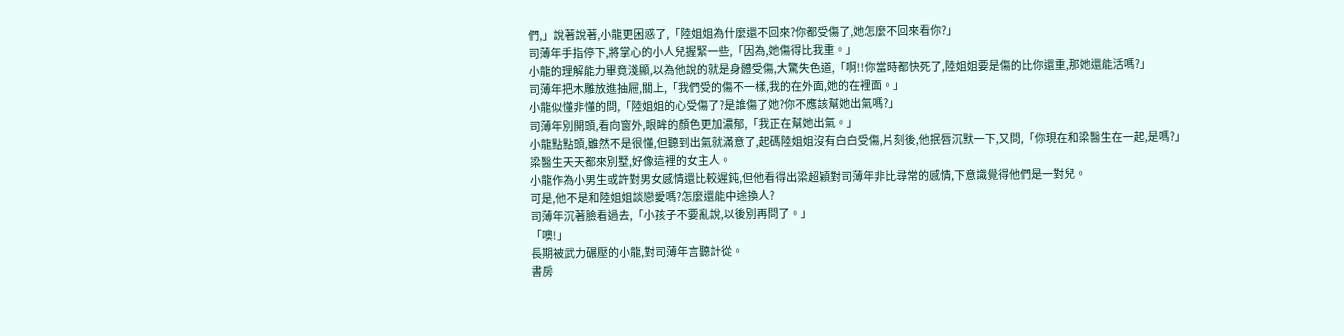們,」說著說著,小龍更困惑了,「陸姐姐為什麼還不回來?你都受傷了,她怎麼不回來看你?」
司薄年手指停下,將掌心的小人兒握緊一些,「因為,她傷得比我重。」
小龍的理解能力畢竟淺顯,以為他說的就是身體受傷,大驚失色道,「啊!!你當時都快死了,陸姐姐要是傷的比你還重,那她還能活嗎?」
司薄年把木雕放進抽屜,關上,「我們受的傷不一樣,我的在外面,她的在裡面。」
小龍似懂非懂的問,「陸姐姐的心受傷了?是誰傷了她?你不應該幫她出氣嗎?」
司薄年別開頭,看向窗外,眼眸的顏色更加濃郁,「我正在幫她出氣。」
小龍點點頭,雖然不是很懂,但聽到出氣就滿意了,起碼陸姐姐沒有白白受傷,片刻後,他抿唇沉默一下,又問,「你現在和梁醫生在一起,是嗎?」
梁醫生天天都來別墅,好像這裡的女主人。
小龍作為小男生或許對男女感情還比較遲鈍,但他看得出梁超穎對司薄年非比尋常的感情,下意識覺得他們是一對兒。
可是,他不是和陸姐姐談戀愛嗎?怎麼還能中途換人?
司薄年沉著臉看過去,「小孩子不要亂說,以後別再問了。」
「噢!」
長期被武力碾壓的小龍,對司薄年言聽計從。
書房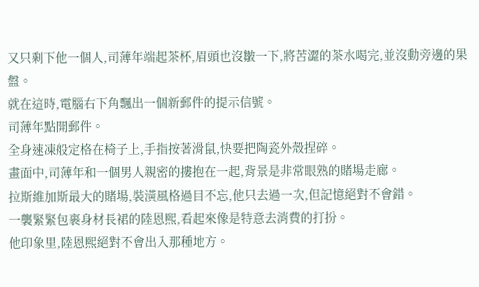又只剩下他一個人,司薄年端起茶杯,眉頭也沒皺一下,將苦澀的茶水喝完,並沒動旁邊的果盤。
就在這時,電腦右下角飄出一個新郵件的提示信號。
司薄年點開郵件。
全身速凍般定格在椅子上,手指按著滑鼠,快要把陶瓷外殼捏碎。
畫面中,司薄年和一個男人親密的摟抱在一起,背景是非常眼熟的賭場走廊。
拉斯維加斯最大的賭場,裝潢風格過目不忘,他只去過一次,但記憶絕對不會錯。
一襲緊緊包裹身材長裙的陸恩熙,看起來像是特意去消費的打扮。
他印象里,陸恩熙絕對不會出入那種地方。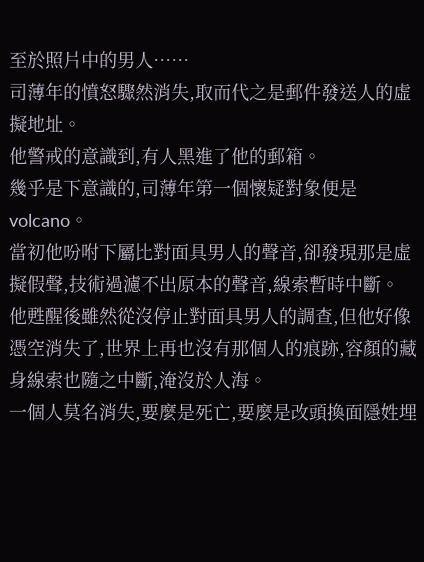至於照片中的男人……
司薄年的憤怒驟然消失,取而代之是郵件發送人的虛擬地址。
他警戒的意識到,有人黑進了他的郵箱。
幾乎是下意識的,司薄年第一個懷疑對象便是volcano。
當初他吩咐下屬比對面具男人的聲音,卻發現那是虛擬假聲,技術過濾不出原本的聲音,線索暫時中斷。
他甦醒後雖然從沒停止對面具男人的調查,但他好像憑空消失了,世界上再也沒有那個人的痕跡,容顏的藏身線索也隨之中斷,淹沒於人海。
一個人莫名消失,要麼是死亡,要麼是改頭換面隱姓埋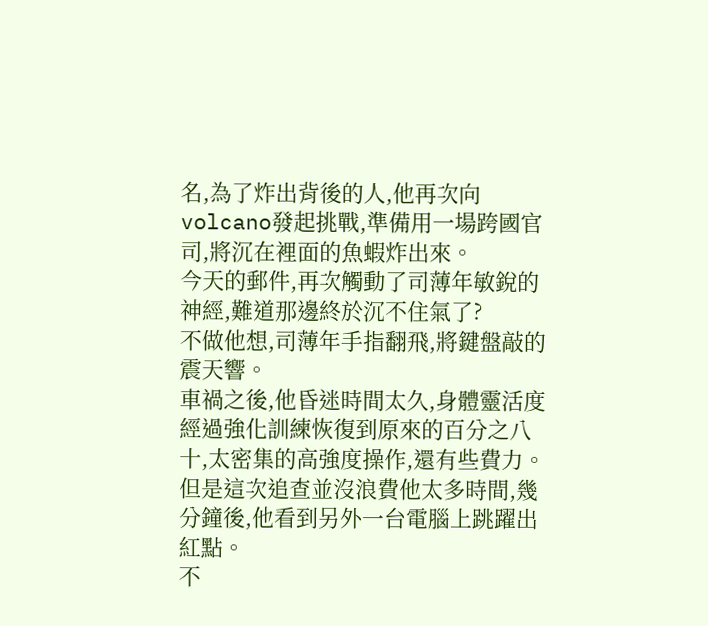名,為了炸出背後的人,他再次向volcano發起挑戰,準備用一場跨國官司,將沉在裡面的魚蝦炸出來。
今天的郵件,再次觸動了司薄年敏銳的神經,難道那邊終於沉不住氣了?
不做他想,司薄年手指翻飛,將鍵盤敲的震天響。
車禍之後,他昏迷時間太久,身體靈活度經過強化訓練恢復到原來的百分之八十,太密集的高強度操作,還有些費力。
但是這次追查並沒浪費他太多時間,幾分鐘後,他看到另外一台電腦上跳躍出紅點。
不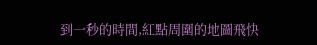到一秒的時間,紅點周圍的地圖飛快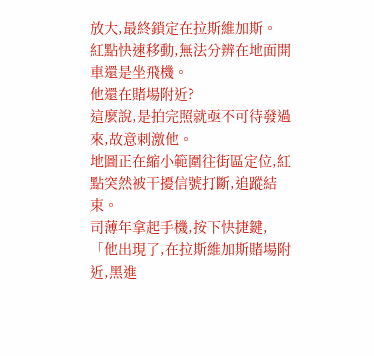放大,最終鎖定在拉斯維加斯。
紅點快速移動,無法分辨在地面開車還是坐飛機。
他還在賭場附近?
這麼說,是拍完照就亟不可待發過來,故意刺激他。
地圖正在縮小範圍往街區定位,紅點突然被干擾信號打斷,追蹤結束。
司薄年拿起手機,按下快捷鍵,「他出現了,在拉斯維加斯賭場附近,黑進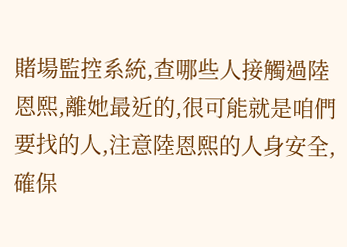賭場監控系統,查哪些人接觸過陸恩熙,離她最近的,很可能就是咱們要找的人,注意陸恩熙的人身安全,確保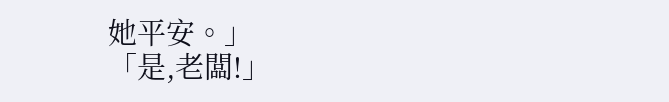她平安。」
「是,老闆!」